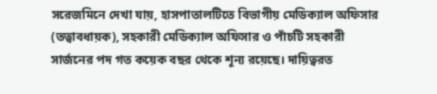সরেজমিনে দেখা যায়, হাসপাতালটিতে বিভাগীয় মেডিক্যাল অফিসার (তত্বাবধায়ক), সহকারী মেডিক্যাল অফিসার ও পাঁচটি সহকারী সার্জনের পদ গত কয়েক বছর থেকে শূন্য রয়েছে। দায়িত্বরত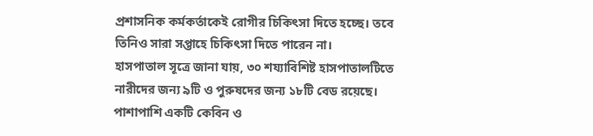প্রশাসনিক কর্মকর্তাকেই রোগীর চিকিৎসা দিতে হচ্ছে। তবে তিনিও সারা সপ্তাহে চিকিৎসা দিতে পারেন না।
হাসপাতাল সূত্রে জানা যায়, ৩০ শয্যাবিশিষ্ট হাসপাতালটিতে নারীদের জন্য ৯টি ও পুরুষদের জন্য ১৮টি বেড রয়েছে। পাশাপাশি একটি কেবিন ও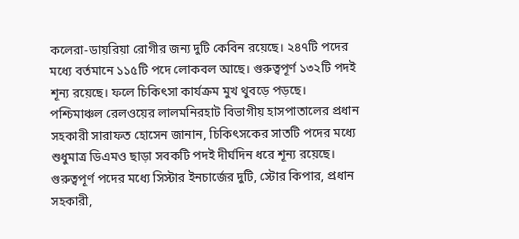কলেরা-ডায়রিয়া রোগীর জন্য দুটি কেবিন রয়েছে। ২৪৭টি পদের মধ্যে বর্তমানে ১১৫টি পদে লোকবল আছে। গুরুত্বপূর্ণ ১৩২টি পদই শূন্য রয়েছে। ফলে চিকিৎসা কার্যক্রম মুখ থুবড়ে পড়ছে।
পশ্চিমাঞ্চল রেলওয়ের লালমনিরহাট বিভাগীয় হাসপাতালের প্রধান সহকারী সারাফত হোসেন জানান, চিকিৎসকের সাতটি পদের মধ্যে শুধুমাত্র ডিএমও ছাড়া সবকটি পদই দীর্ঘদিন ধরে শূন্য রয়েছে। গুরুত্বপূর্ণ পদের মধ্যে সিস্টার ইনচার্জের দুটি, স্টোর কিপার, প্রধান সহকারী,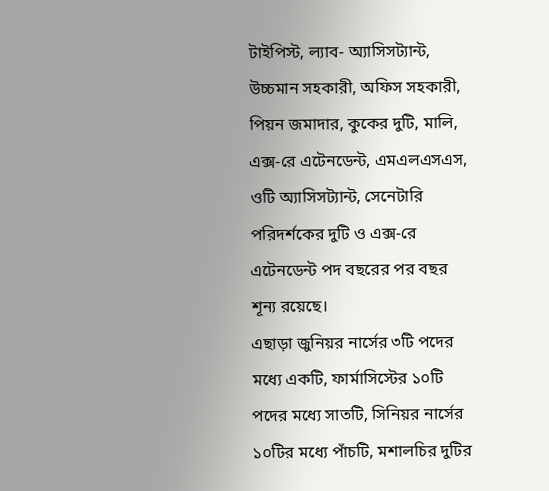টাইপিস্ট, ল্যাব- অ্যাসিসট্যান্ট, উচ্চমান সহকারী, অফিস সহকারী, পিয়ন জমাদার, কুকের দুটি, মালি, এক্স-রে এটেনডেন্ট, এমএলএসএস, ওটি অ্যাসিসট্যান্ট, সেনেটারি পরিদর্শকের দুটি ও এক্স-রে এটেনডেন্ট পদ বছরের পর বছর শূন্য রয়েছে।
এছাড়া জুনিয়র নার্সের ৩টি পদের মধ্যে একটি, ফার্মাসিস্টের ১০টি পদের মধ্যে সাতটি, সিনিয়র নার্সের ১০টির মধ্যে পাঁচটি, মশালচির দুটির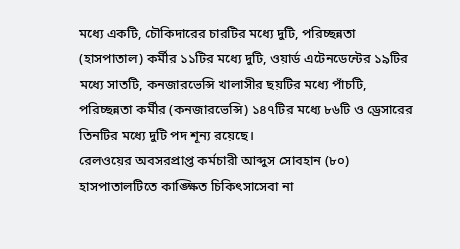মধ্যে একটি, চৌকিদারের চারটির মধ্যে দুটি, পরিচ্ছন্নতা (হাসপাতাল) কর্মীর ১১টির মধ্যে দুটি, ওয়ার্ড এটেনডেন্টের ১৯টির মধ্যে সাতটি, কনজারভেন্সি খালাসীর ছয়টির মধ্যে পাঁচটি, পরিচ্ছন্নতা কর্মীর (কনজারভেন্সি) ১৪৭টির মধ্যে ৮৬টি ও ড্রেসারের তিনটির মধ্যে দুটি পদ শূন্য রয়েছে।
রেলওয়ের অবসরপ্রাপ্ত কর্মচারী আব্দুস সোবহান (৮০) হাসপাতালটিতে কাঙ্ক্ষিত চিকিৎসাসেবা না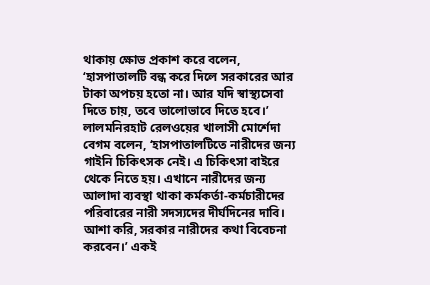থাকায় ক্ষোভ প্রকাশ করে বলেন, ‘হাসপাতালটি বন্ধ করে দিলে সরকারের আর টাকা অপচয় হতো না। আর যদি স্বাস্থ্যসেবা দিতে চায়, তবে ভালোভাবে দিতে হবে।’
লালমনিরহাট রেলওয়ের খালাসী মোর্শেদা বেগম বলেন, ‘হাসপাতালটিতে নারীদের জন্য গাইনি চিকিৎসক নেই। এ চিকিৎসা বাইরে থেকে নিতে হয়। এখানে নারীদের জন্য আলাদা ব্যবস্থা থাকা কর্মকর্তা-কর্মচারীদের পরিবারের নারী সদস্যদের দীর্ঘদিনের দাবি। আশা করি, সরকার নারীদের কথা বিবেচনা করবেন।’ একই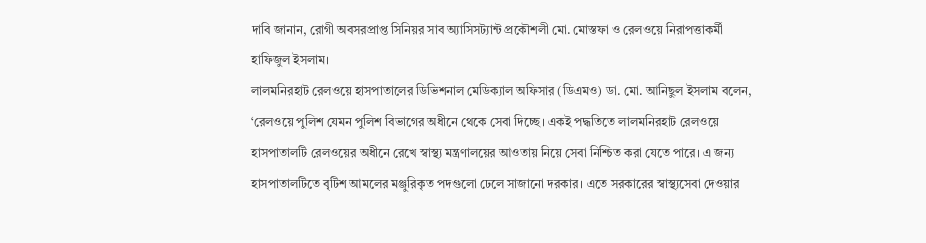দাবি জানান, রোগী অবসরপ্রাপ্ত সিনিয়র সাব অ্যাসিসট্যান্ট প্রকৌশলী মো. মোস্তফা ও রেলওয়ে নিরাপত্তাকর্মী হাফিজুল ইসলাম।
লালমনিরহাট রেলওয়ে হাসপাতালের ডিভিশনাল মেডিক্যাল অফিসার (ডিএমও) ডা. মো. আনিছুল ইসলাম বলেন, ‘রেলওয়ে পুলিশ যেমন পুলিশ বিভাগের অধীনে থেকে সেবা দিচ্ছে। একই পদ্ধতিতে লালমনিরহাট রেলওয়ে হাসপাতালটি রেলওয়ের অধীনে রেখে স্বাস্থ্য মন্ত্রণালয়ের আওতায় নিয়ে সেবা নিশ্চিত করা যেতে পারে। এ জন্য হাসপাতালটিতে বৃটিশ আমলের মঞ্জুরিকৃত পদগুলো ঢেলে সাজানো দরকার। এতে সরকারের স্বাস্থ্যসেবা দেওয়ার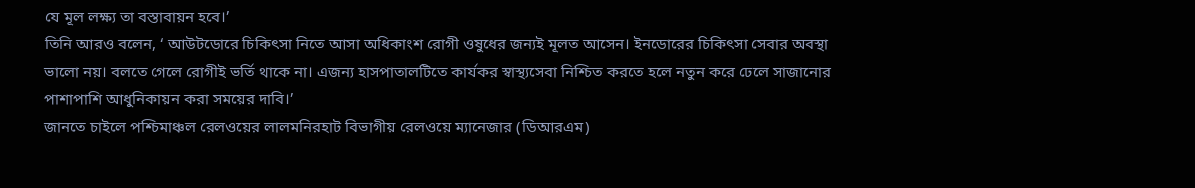যে মূল লক্ষ্য তা বস্তাবায়ন হবে।’
তিনি আরও বলেন, ‘ আউটডোরে চিকিৎসা নিতে আসা অধিকাংশ রোগী ওষুধের জন্যই মূলত আসেন। ইনডোরের চিকিৎসা সেবার অবস্থা ভালো নয়। বলতে গেলে রোগীই ভর্তি থাকে না। এজন্য হাসপাতালটিতে কার্যকর স্বাস্থ্যসেবা নিশ্চিত করতে হলে নতুন করে ঢেলে সাজানোর পাশাপাশি আধুনিকায়ন করা সময়ের দাবি।’
জানতে চাইলে পশ্চিমাঞ্চল রেলওয়ের লালমনিরহাট বিভাগীয় রেলওয়ে ম্যানেজার (ডিআরএম)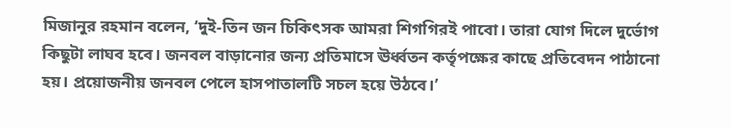মিজানুর রহমান বলেন, ‘দুই-তিন জন চিকিৎসক আমরা শিগগিরই পাবো। তারা যোগ দিলে দুর্ভোগ কিছুটা লাঘব হবে। জনবল বাড়ানোর জন্য প্রতিমাসে ঊর্ধ্বতন কর্তৃপক্ষের কাছে প্রতিবেদন পাঠানো হয়। প্রয়োজনীয় জনবল পেলে হাসপাতালটি সচল হয়ে উঠবে।’